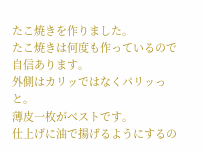たこ焼きを作りました。
たこ焼きは何度も作っているので自信あります。
外側はカリッではなくパリッっと。
薄皮一枚がベストです。
仕上げに油で揚げるようにするの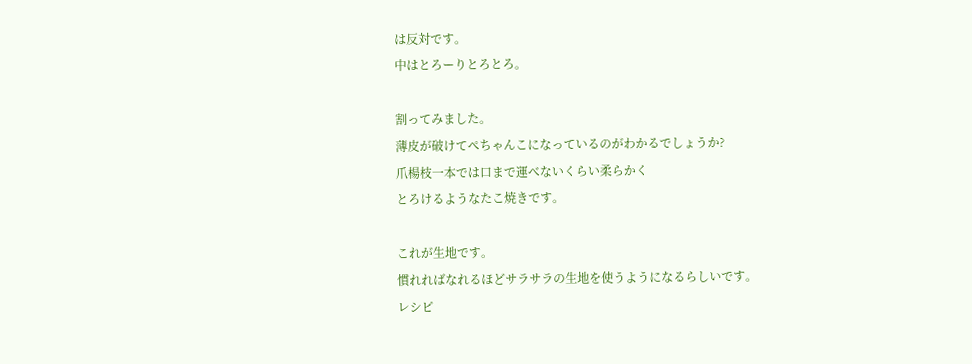は反対です。
中はとろーりとろとろ。

割ってみました。
薄皮が破けてぺちゃんこになっているのがわかるでしょうか?
爪楊枝一本では口まで運べないくらい柔らかく
とろけるようなたこ焼きです。

これが生地です。
慣れればなれるほどサラサラの生地を使うようになるらしいです。
レシピ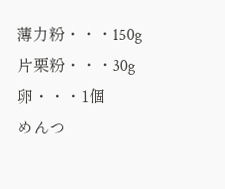薄力粉・・・150g
片栗粉・・・30g
卵・・・1個
めんつ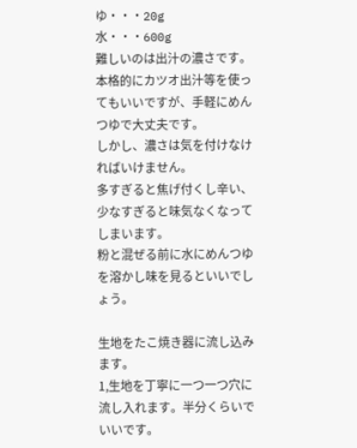ゆ・・・20g
水・・・600g
難しいのは出汁の濃さです。
本格的にカツオ出汁等を使ってもいいですが、手軽にめんつゆで大丈夫です。
しかし、濃さは気を付けなければいけません。
多すぎると焦げ付くし辛い、少なすぎると味気なくなってしまいます。
粉と混ぜる前に水にめんつゆを溶かし味を見るといいでしょう。

生地をたこ焼き器に流し込みます。
1,生地を丁寧に一つ一つ穴に流し入れます。半分くらいでいいです。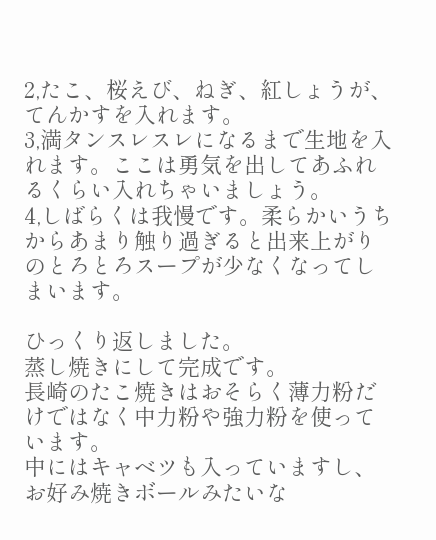2,たこ、桜えび、ねぎ、紅しょうが、てんかすを入れます。
3,満タンスレスレになるまで生地を入れます。ここは勇気を出してあふれるくらい入れちゃいましょう。
4,しばらくは我慢です。柔らかいうちからあまり触り過ぎると出来上がりのとろとろスープが少なくなってしまいます。

ひっくり返しました。
蒸し焼きにして完成です。
長崎のたこ焼きはおそらく薄力粉だけではなく中力粉や強力粉を使っています。
中にはキャベツも入っていますし、お好み焼きボールみたいな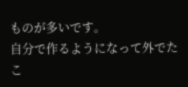ものが多いです。
自分で作るようになって外でたこ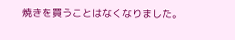焼きを買うことはなくなりました。